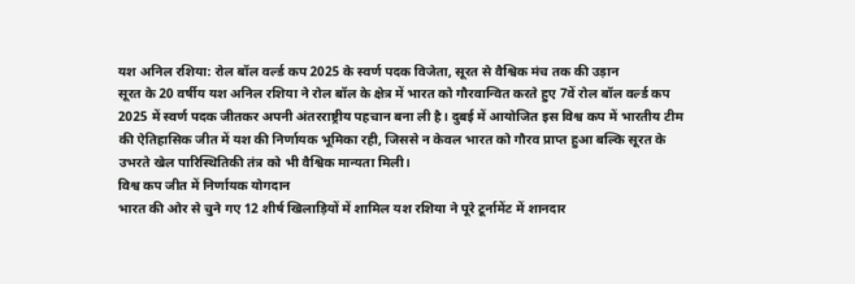यश अनिल रशिया: रोल बॉल वर्ल्ड कप 2025 के स्वर्ण पदक विजेता, सूरत से वैश्विक मंच तक की उड़ान
सूरत के 20 वर्षीय यश अनिल रशिया ने रोल बॉल के क्षेत्र में भारत को गौरवान्वित करते हुए 7वें रोल बॉल वर्ल्ड कप 2025 में स्वर्ण पदक जीतकर अपनी अंतरराष्ट्रीय पहचान बना ली है। दुबई में आयोजित इस विश्व कप में भारतीय टीम की ऐतिहासिक जीत में यश की निर्णायक भूमिका रही, जिससे न केवल भारत को गौरव प्राप्त हुआ बल्कि सूरत के उभरते खेल पारिस्थितिकी तंत्र को भी वैश्विक मान्यता मिली।
विश्व कप जीत में निर्णायक योगदान
भारत की ओर से चुने गए 12 शीर्ष खिलाड़ियों में शामिल यश रशिया ने पूरे टूर्नामेंट में शानदार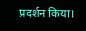प्रदर्शन किया।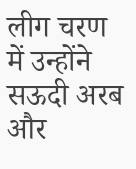लीग चरण में उन्होंने सऊदी अरब और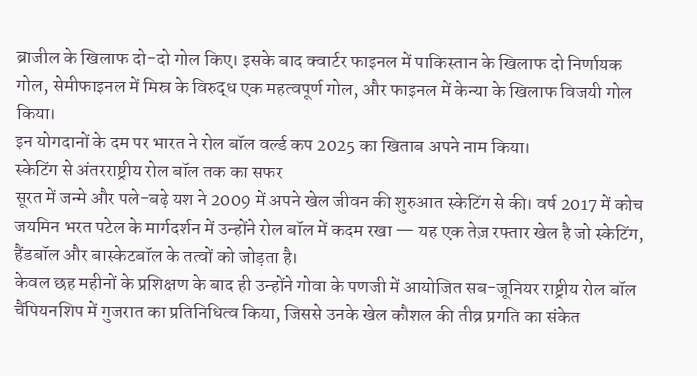ब्राजील के खिलाफ दो-दो गोल किए। इसके बाद क्वार्टर फाइनल में पाकिस्तान के खिलाफ दो निर्णायक गोल, सेमीफाइनल में मिस्र के विरुद्ध एक महत्वपूर्ण गोल, और फाइनल में केन्या के खिलाफ विजयी गोल किया।
इन योगदानों के दम पर भारत ने रोल बॉल वर्ल्ड कप 2025 का खिताब अपने नाम किया।
स्केटिंग से अंतरराष्ट्रीय रोल बॉल तक का सफर
सूरत में जन्मे और पले-बढ़े यश ने 2009 में अपने खेल जीवन की शुरुआत स्केटिंग से की। वर्ष 2017 में कोच जयमिन भरत पटेल के मार्गदर्शन में उन्होंने रोल बॉल में कदम रखा — यह एक तेज़ रफ्तार खेल है जो स्केटिंग, हैंडबॉल और बास्केटबॉल के तत्वों को जोड़ता है।
केवल छह महीनों के प्रशिक्षण के बाद ही उन्होंने गोवा के पणजी में आयोजित सब-जूनियर राष्ट्रीय रोल बॉल चैंपियनशिप में गुजरात का प्रतिनिधित्व किया, जिससे उनके खेल कौशल की तीव्र प्रगति का संकेत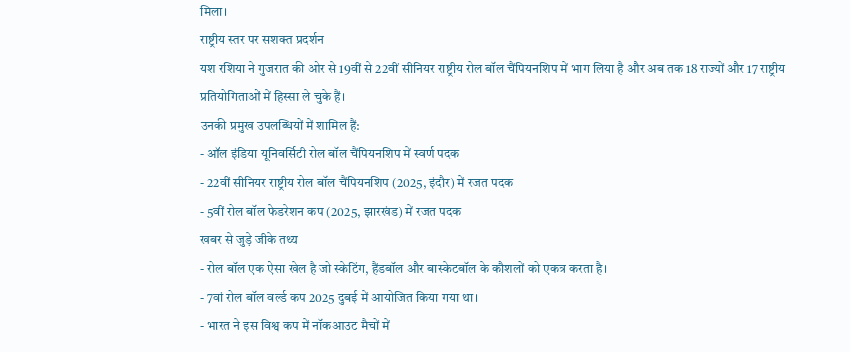मिला।
राष्ट्रीय स्तर पर सशक्त प्रदर्शन
यश रशिया ने गुजरात की ओर से 19वीं से 22वीं सीनियर राष्ट्रीय रोल बॉल चैंपियनशिप में भाग लिया है और अब तक 18 राज्यों और 17 राष्ट्रीय प्रतियोगिताओं में हिस्सा ले चुके हैं।
उनकी प्रमुख उपलब्धियों में शामिल हैं:
- ऑल इंडिया यूनिवर्सिटी रोल बॉल चैंपियनशिप में स्वर्ण पदक
- 22वीं सीनियर राष्ट्रीय रोल बॉल चैंपियनशिप (2025, इंदौर) में रजत पदक
- 5वीं रोल बॉल फेडरेशन कप (2025, झारखंड) में रजत पदक
खबर से जुड़े जीके तथ्य
- रोल बॉल एक ऐसा खेल है जो स्केटिंग, हैंडबॉल और बास्केटबॉल के कौशलों को एकत्र करता है।
- 7वां रोल बॉल वर्ल्ड कप 2025 दुबई में आयोजित किया गया था।
- भारत ने इस विश्व कप में नॉकआउट मैचों में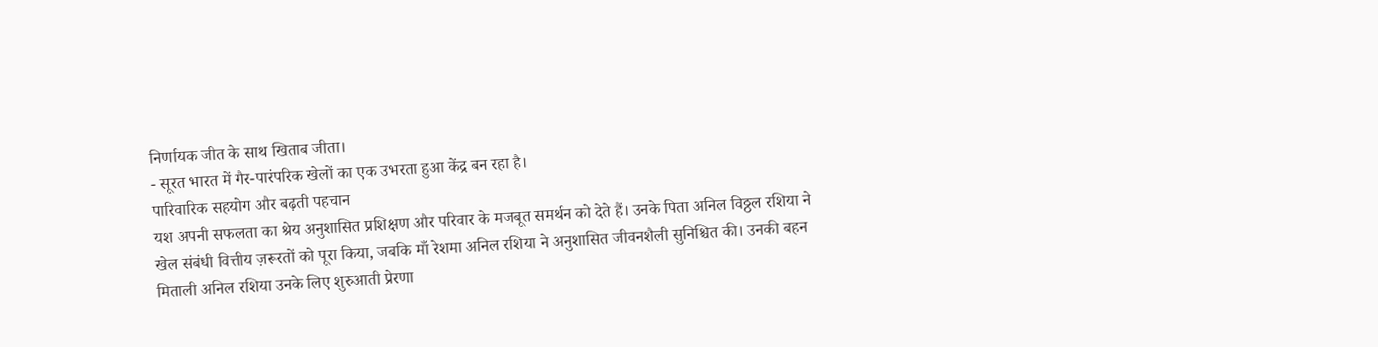निर्णायक जीत के साथ खिताब जीता।
- सूरत भारत में गैर-पारंपरिक खेलों का एक उभरता हुआ केंद्र बन रहा है।
पारिवारिक सहयोग और बढ़ती पहचान
यश अपनी सफलता का श्रेय अनुशासित प्रशिक्षण और परिवार के मजबूत समर्थन को देते हैं। उनके पिता अनिल विठ्ठल रशिया ने खेल संबंधी वित्तीय ज़रूरतों को पूरा किया, जबकि माँ रेशमा अनिल रशिया ने अनुशासित जीवनशैली सुनिश्चित की। उनकी बहन मिताली अनिल रशिया उनके लिए शुरुआती प्रेरणा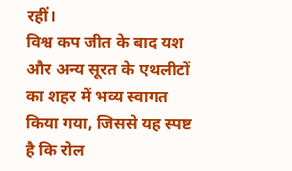रहीं।
विश्व कप जीत के बाद यश और अन्य सूरत के एथलीटों का शहर में भव्य स्वागत किया गया, जिससे यह स्पष्ट है कि रोल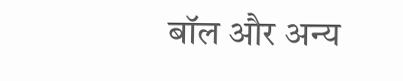बॉल और अन्य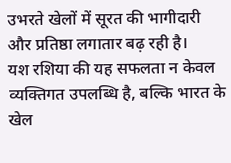उभरते खेलों में सूरत की भागीदारी और प्रतिष्ठा लगातार बढ़ रही है।
यश रशिया की यह सफलता न केवल व्यक्तिगत उपलब्धि है, बल्कि भारत के खेल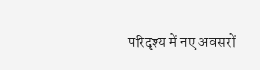परिदृश्य में नए अवसरों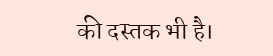की दस्तक भी है।